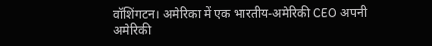वॉशिंगटन। अमेरिका में एक भारतीय-अमेरिकी CEO अपनी अमेरिकी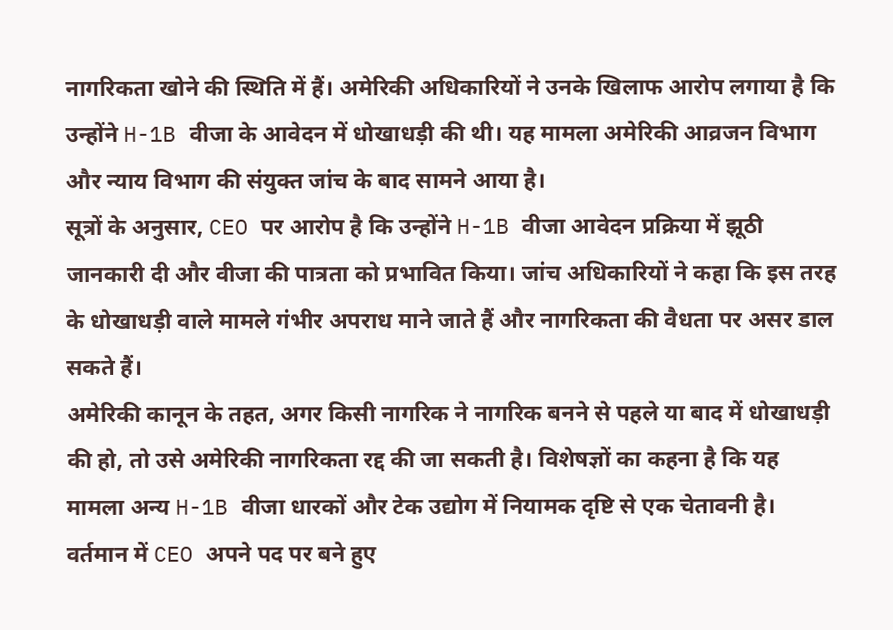नागरिकता खोने की स्थिति में हैं। अमेरिकी अधिकारियों ने उनके खिलाफ आरोप लगाया है कि उन्होंने H-1B वीजा के आवेदन में धोखाधड़ी की थी। यह मामला अमेरिकी आव्रजन विभाग और न्याय विभाग की संयुक्त जांच के बाद सामने आया है।
सूत्रों के अनुसार, CEO पर आरोप है कि उन्होंने H-1B वीजा आवेदन प्रक्रिया में झूठी जानकारी दी और वीजा की पात्रता को प्रभावित किया। जांच अधिकारियों ने कहा कि इस तरह के धोखाधड़ी वाले मामले गंभीर अपराध माने जाते हैं और नागरिकता की वैधता पर असर डाल सकते हैं।
अमेरिकी कानून के तहत, अगर किसी नागरिक ने नागरिक बनने से पहले या बाद में धोखाधड़ी की हो, तो उसे अमेरिकी नागरिकता रद्द की जा सकती है। विशेषज्ञों का कहना है कि यह मामला अन्य H-1B वीजा धारकों और टेक उद्योग में नियामक दृष्टि से एक चेतावनी है।
वर्तमान में CEO अपने पद पर बने हुए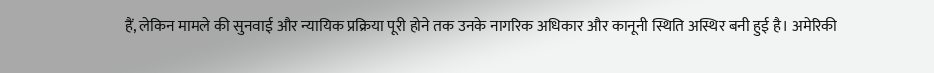हैं, लेकिन मामले की सुनवाई और न्यायिक प्रक्रिया पूरी होने तक उनके नागरिक अधिकार और कानूनी स्थिति अस्थिर बनी हुई है। अमेरिकी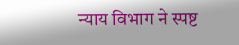न्याय विभाग ने स्पष्ट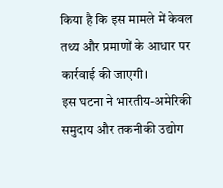किया है कि इस मामले में केवल तथ्य और प्रमाणों के आधार पर कार्रवाई की जाएगी।
इस घटना ने भारतीय-अमेरिकी समुदाय और तकनीकी उद्योग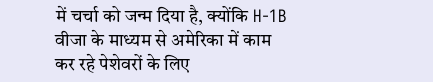में चर्चा को जन्म दिया है, क्योंकि H-1B वीजा के माध्यम से अमेरिका में काम कर रहे पेशेवरों के लिए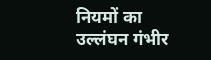नियमों का उल्लंघन गंभीर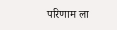परिणाम ला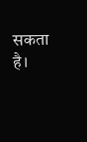सकता है।